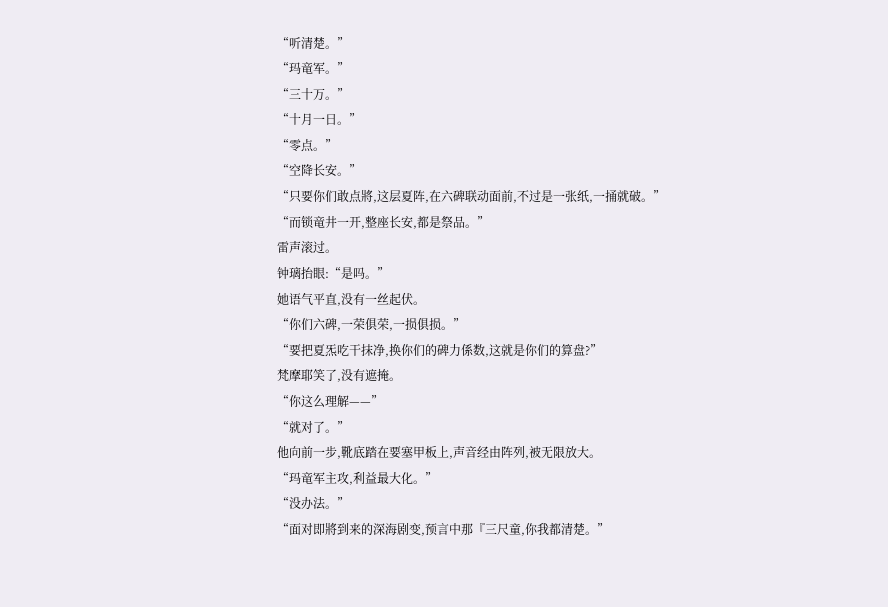“听清楚。”
“玛竜军。”
“三十万。”
“十月一日。”
“零点。”
“空降长安。”
“只要你们敢点將,这层夏阵,在六碑联动面前,不过是一张纸,一捅就破。”
“而锁竜井一开,整座长安,都是祭品。”
雷声滚过。
钟璃抬眼:“是吗。”
她语气平直,没有一丝起伏。
“你们六碑,一荣俱荣,一损俱损。”
“要把夏炁吃干抹净,换你们的碑力係数,这就是你们的算盘?”
梵摩耶笑了,没有遮掩。
“你这么理解——”
“就对了。”
他向前一步,靴底踏在要塞甲板上,声音经由阵列,被无限放大。
“玛竜军主攻,利益最大化。”
“没办法。”
“面对即將到来的深海剧变,预言中那『三尺童,你我都清楚。”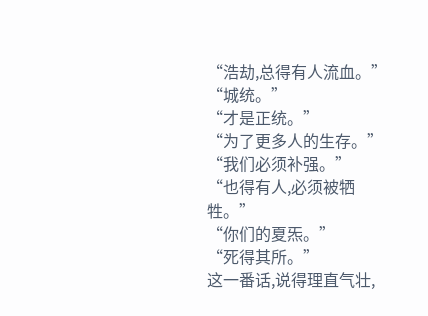“浩劫,总得有人流血。”
“城统。”
“才是正统。”
“为了更多人的生存。”
“我们必须补强。”
“也得有人,必须被牺牲。”
“你们的夏炁。”
“死得其所。”
这一番话,说得理直气壮,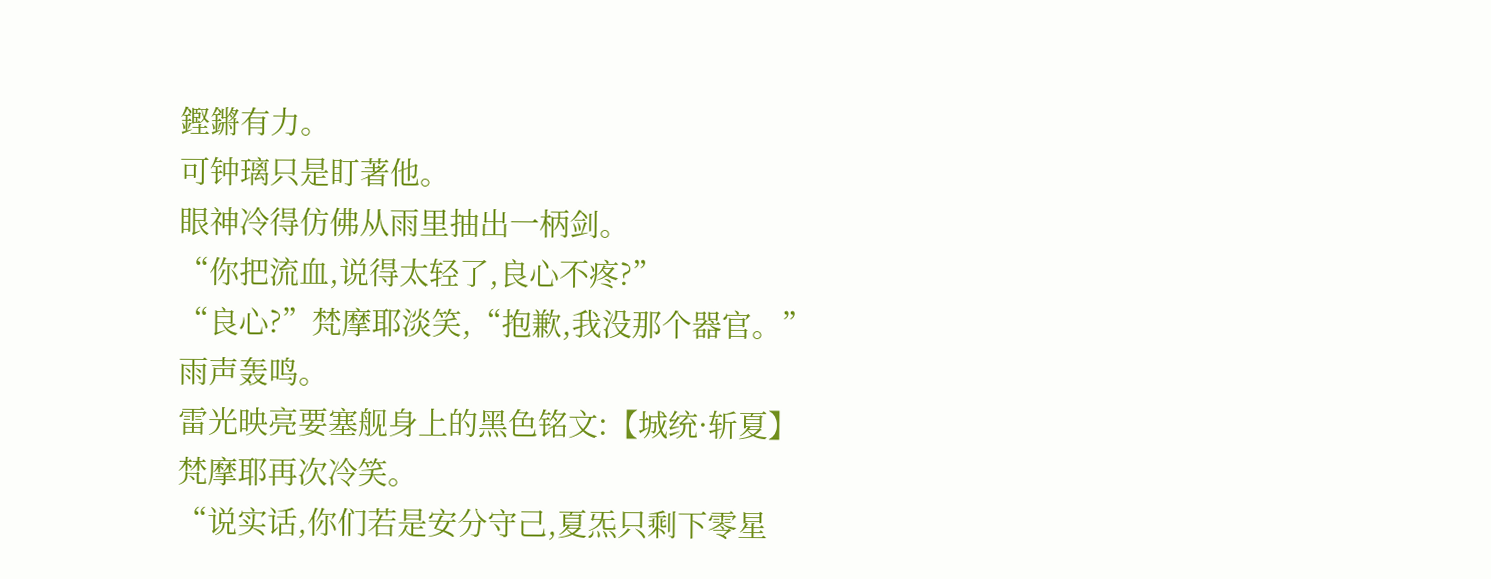鏗鏘有力。
可钟璃只是盯著他。
眼神冷得仿佛从雨里抽出一柄剑。
“你把流血,说得太轻了,良心不疼?”
“良心?”梵摩耶淡笑,“抱歉,我没那个器官。”
雨声轰鸣。
雷光映亮要塞舰身上的黑色铭文:【城统·斩夏】
梵摩耶再次冷笑。
“说实话,你们若是安分守己,夏炁只剩下零星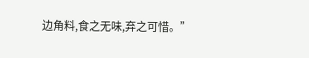边角料,食之无味,弃之可惜。”